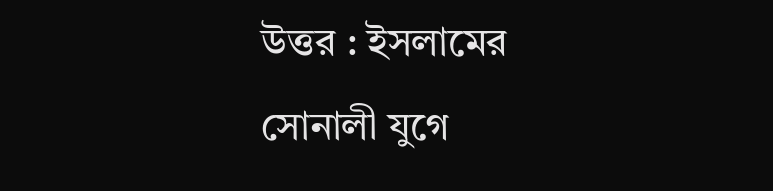উত্তর : ইসলামের সোনালী যুগে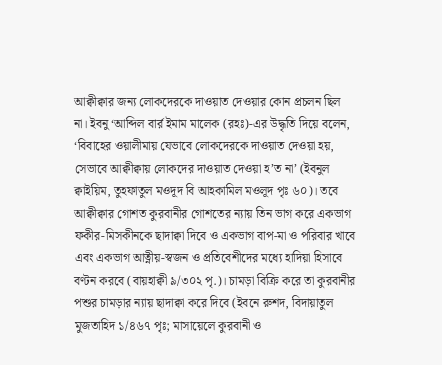আক্বীক্বার জন্য লোকদেরকে দাওয়াত দেওয়ার কোন প্রচলন ছিল না। ইবনু ‘আব্দিল বার্র ইমাম মালেক (রহঃ)-এর উদ্ধৃতি দিয়ে বলেন, ‘বিবাহের ওয়ালীমায় যেভাবে লোকদেরকে দাওয়াত দেওয়া হয়, সেভাবে আক্বীক্বায় লোকদের দাওয়াত দেওয়া হ’ত না’ (ইবনুল ক্বাইয়িম, তুহফাতুল মওদূদ বি আহকামিল মওলূদ পৃঃ ৬০)। তবে আক্বীক্বার গোশত কুরবানীর গোশতের ন্যায় তিন ভাগ করে একভাগ ফকীর-মিসকীনকে ছাদাক্বা দিবে ও একভাগ বাপ-মা ও পরিবার খাবে এবং একভাগ আত্নীয়-স্বজন ও প্রতিবেশীদের মধ্যে হাদিয়া হিসাবে বণ্টন করবে (বায়হাক্বী ৯/৩০২ পৃ.)। চামড়া বিক্রি করে তা কুরবানীর পশুর চামড়ার ন্যায় ছাদাক্বা করে দিবে (ইবনে রুশদ, বিদায়াতুল মুজতাহিদ ১/৪৬৭ পৃঃ; মাসায়েলে কুরবানী ও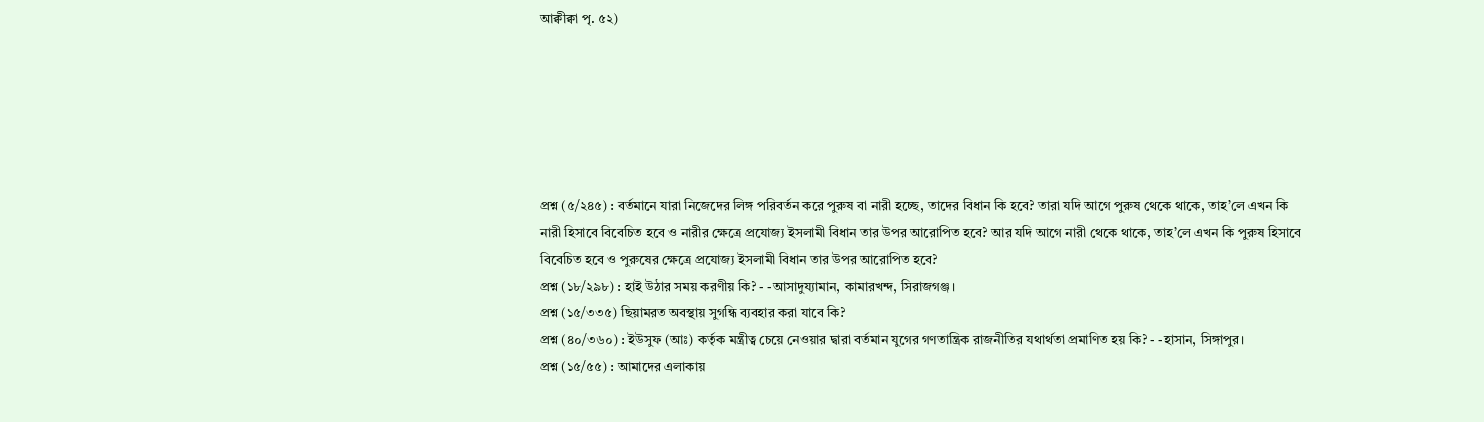আক্বীক্বা পৃ. ৫২)






প্রশ্ন (৫/২৪৫) : বর্তমানে যারা নিজেদের লিঙ্গ পরিবর্তন করে পুরুষ বা নারী হচ্ছে, তাদের বিধান কি হবে? তারা যদি আগে পুরুষ থেকে থাকে, তাহ’লে এখন কি নারী হিসাবে বিবেচিত হবে ও নারীর ক্ষেত্রে প্রযোজ্য ইসলামী বিধান তার উপর আরোপিত হবে? আর যদি আগে নারী থেকে থাকে, তাহ’লে এখন কি পুরুষ হিসাবে বিবেচিত হবে ও পুরুষের ক্ষেত্রে প্রযোজ্য ইসলামী বিধান তার উপর আরোপিত হবে?
প্রশ্ন (১৮/২৯৮) : হাই উঠার সময় করণীয় কি? - -আসাদুয্যামান, কামারখন্দ, সিরাজগঞ্জ।
প্রশ্ন (১৫/৩৩৫) ছিয়ামরত অবস্থায় সুগন্ধি ব্যবহার করা যাবে কি?
প্রশ্ন (৪০/৩৬০) : ইউসুফ (আঃ) কর্তৃক মন্ত্রীত্ব চেয়ে নেওয়ার দ্বারা বর্তমান যুগের গণতান্ত্রিক রাজনীতির যথার্থতা প্রমাণিত হয় কি? - -হাসান, সিঙ্গাপুর।
প্রশ্ন (১৫/৫৫) : আমাদের এলাকায়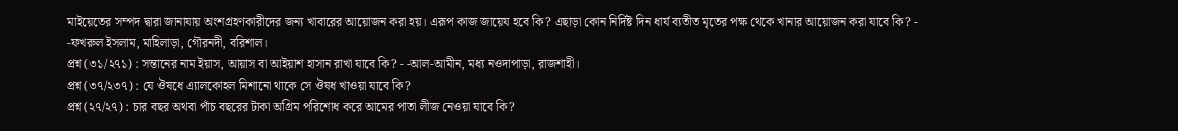মাইয়েতের সম্পদ দ্বারা জানাযায় অংশগ্রহণকারীদের জন্য খাবারের আয়োজন করা হয়। এরূপ কাজ জায়েয হবে কি? এছাড়া কোন নির্দিষ্ট দিন ধার্য ব্যতীত মৃতের পক্ষ থেকে খানার আয়োজন করা যাবে কি? - -ফখরুল ইসলাম, মাহিলাড়া, গৌরনদী, বরিশাল।
প্রশ্ন (৩১/২৭১) : সন্তানের নাম ইয়াস, আয়াস বা আইয়াশ হাসান রাখা যাবে কি? - -আল-আমীন, মধ্য নওদাপাড়া, রাজশাহী।
প্রশ্ন (৩৭/২৩৭) : যে ঔষধে এ্যালকোহল মিশানো থাকে সে ঔষধ খাওয়া যাবে কি?
প্রশ্ন (২৭/২৭) : চার বছর অথবা পাঁচ বছরের টাকা অগ্রিম পরিশোধ করে আমের পাতা লীজ নেওয়া যাবে কি?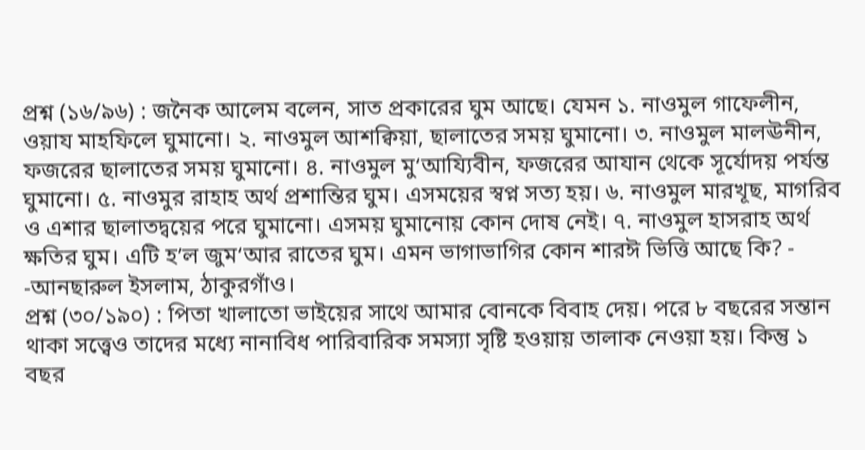প্রশ্ন (১৬/৯৬) : জনৈক আলেম বলেন, সাত প্রকারের ঘুম আছে। যেমন ১. নাওমুল গাফেলীন, ওয়ায মাহফিলে ঘুমানো। ২. নাওমুল আশক্বিয়া, ছালাতের সময় ঘুমানো। ৩. নাওমুল মালঊনীন, ফজরের ছালাতের সময় ঘুমানো। ৪. নাওমুল মু‘আয্যিবীন, ফজরের আযান থেকে সূর্যোদয় পর্যন্ত ঘুমানো। ৫. নাওমুর রাহাহ অর্থ প্রশান্তির ঘুম। এসময়ের স্বপ্ন সত্য হয়। ৬. নাওমুল মারখূছ, মাগরিব ও এশার ছালাতদ্বয়ের পরে ঘুমানো। এসময় ঘুমানোয় কোন দোষ নেই। ৭. নাওমুল হাসরাহ অর্থ ক্ষতির ঘুম। এটি হ’ল জুম‘আর রাতের ঘুম। এমন ভাগাভাগির কোন শারঈ ভিত্তি আছে কি? - -আনছারুল ইসলাম, ঠাকুরগাঁও।
প্রশ্ন (৩০/১৯০) : পিতা খালাতো ভাইয়ের সাথে আমার বোনকে বিবাহ দেয়। পরে ৮ বছরের সন্তান থাকা সত্ত্বেও তাদের মধ্যে নানাবিধ পারিবারিক সমস্যা সৃষ্টি হওয়ায় তালাক নেওয়া হয়। কিন্তু ১ বছর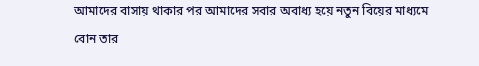আমাদের বাসায় থাকার পর আমাদের সবার অবাধ্য হয়ে নতুন বিয়ের মাধ্যমে বোন তার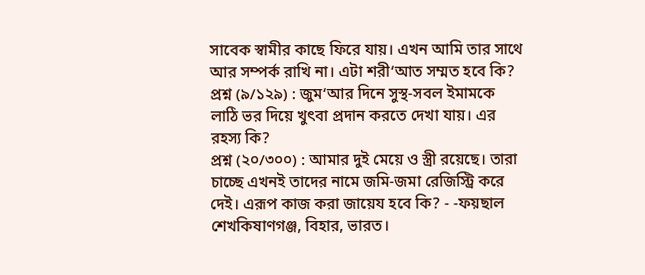সাবেক স্বামীর কাছে ফিরে যায়। এখন আমি তার সাথে আর সম্পর্ক রাখি না। এটা শরী‘আত সম্মত হবে কি?
প্রশ্ন (৯/১২৯) : জুম‘আর দিনে সুস্থ-সবল ইমামকে লাঠি ভর দিয়ে খুৎবা প্রদান করতে দেখা যায়। এর রহস্য কি?
প্রশ্ন (২০/৩০০) : আমার দুই মেয়ে ও স্ত্রী রয়েছে। তারা চাচ্ছে এখনই তাদের নামে জমি-জমা রেজিস্ট্রি করে দেই। এরূপ কাজ করা জায়েয হবে কি? - -ফয়ছাল শেখকিষাণগঞ্জ, বিহার, ভারত।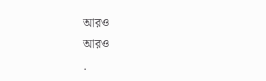আরও
আরও
.